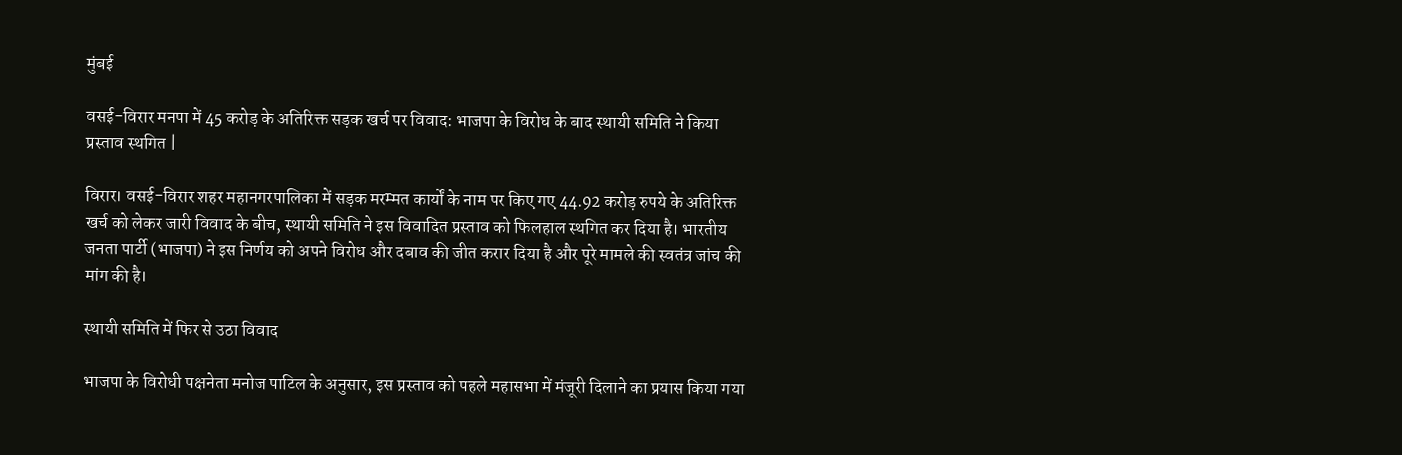मुंबई

वसई-विरार मनपा में 45 करोड़ के अतिरिक्त सड़क खर्च पर विवाद: भाजपा के विरोध के बाद स्थायी समिति ने किया प्रस्ताव स्थगित |

विरार। वसई-विरार शहर महानगरपालिका में सड़क मरम्मत कार्यों के नाम पर किए गए 44.92 करोड़ रुपये के अतिरिक्त खर्च को लेकर जारी विवाद के बीच, स्थायी समिति ने इस विवादित प्रस्ताव को फिलहाल स्थगित कर दिया है। भारतीय जनता पार्टी (भाजपा) ने इस निर्णय को अपने विरोध और दबाव की जीत करार दिया है और पूरे मामले की स्वतंत्र जांच की मांग की है।

स्थायी समिति में फिर से उठा विवाद

भाजपा के विरोधी पक्षनेता मनोज पाटिल के अनुसार, इस प्रस्ताव को पहले महासभा में मंजूरी दिलाने का प्रयास किया गया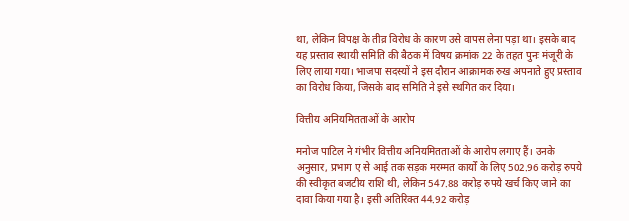था, लेकिन विपक्ष के तीव्र विरोध के कारण उसे वापस लेना पड़ा था। इसके बाद यह प्रस्ताव स्थायी समिति की बैठक में विषय क्रमांक 22 के तहत पुनः मंजूरी के लिए लाया गया। भाजपा सदस्यों ने इस दौरान आक्रामक रुख अपनाते हुए प्रस्ताव का विरोध किया, जिसके बाद समिति ने इसे स्थगित कर दिया।

वित्तीय अनियमितताओं के आरोप

मनोज पाटिल ने गंभीर वित्तीय अनियमितताओं के आरोप लगाए हैं। उनके अनुसार, प्रभाग ए से आई तक सड़क मरम्मत कार्यों के लिए 502.96 करोड़ रुपये की स्वीकृत बजटीय राशि थी, लेकिन 547.88 करोड़ रुपये खर्च किए जाने का दावा किया गया है। इसी अतिरिक्त 44.92 करोड़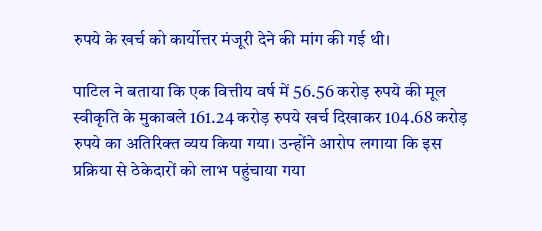रुपये के खर्च को कार्योत्तर मंजूरी देने की मांग की गई थी।

पाटिल ने बताया कि एक वित्तीय वर्ष में 56.56 करोड़ रुपये की मूल स्वीकृति के मुकाबले 161.24 करोड़ रुपये खर्च दिखाकर 104.68 करोड़ रुपये का अतिरिक्त व्यय किया गया। उन्होंने आरोप लगाया कि इस प्रक्रिया से ठेकेदारों को लाभ पहुंचाया गया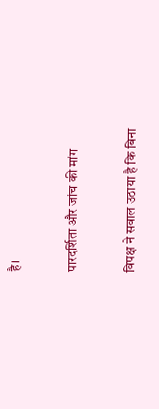है।

पारदर्शिता और जांच की मांग

विपक्ष ने सवाल उठाया है कि बिना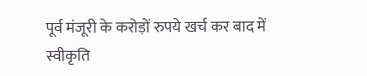पूर्व मंजूरी के करोड़ों रुपये खर्च कर बाद में स्वीकृति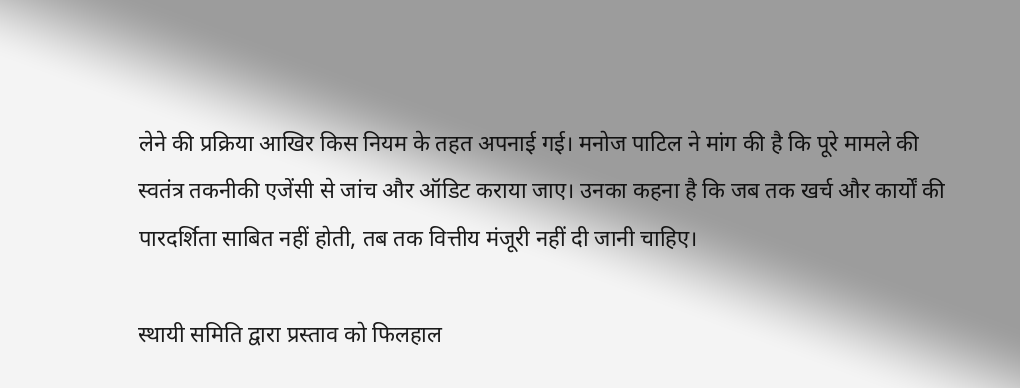लेने की प्रक्रिया आखिर किस नियम के तहत अपनाई गई। मनोज पाटिल ने मांग की है कि पूरे मामले की स्वतंत्र तकनीकी एजेंसी से जांच और ऑडिट कराया जाए। उनका कहना है कि जब तक खर्च और कार्यों की पारदर्शिता साबित नहीं होती, तब तक वित्तीय मंजूरी नहीं दी जानी चाहिए।

स्थायी समिति द्वारा प्रस्ताव को फिलहाल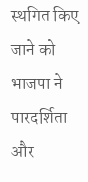स्थगित किए जाने को भाजपा ने पारदर्शिता और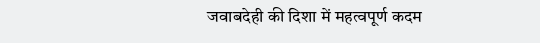जवाबदेही की दिशा में महत्वपूर्ण कदम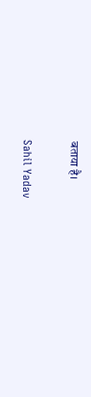बताया है।

Sahil Yadav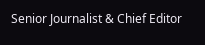Senior Journalist & Chief Editor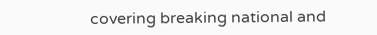covering breaking national and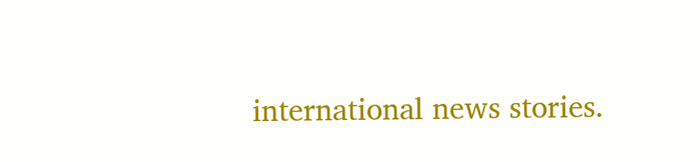international news stories.